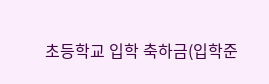초등학교 입학 축하금(입학준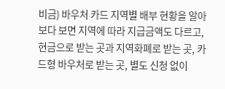비금) 바우처 카드 지역별 배부 현황을 알아보다 보면 지역에 따라 지급금액도 다르고, 현금으로 받는 곳과 지역화폐로 받는 곳, 카드형 바우처로 받는 곳, 별도 신청 없이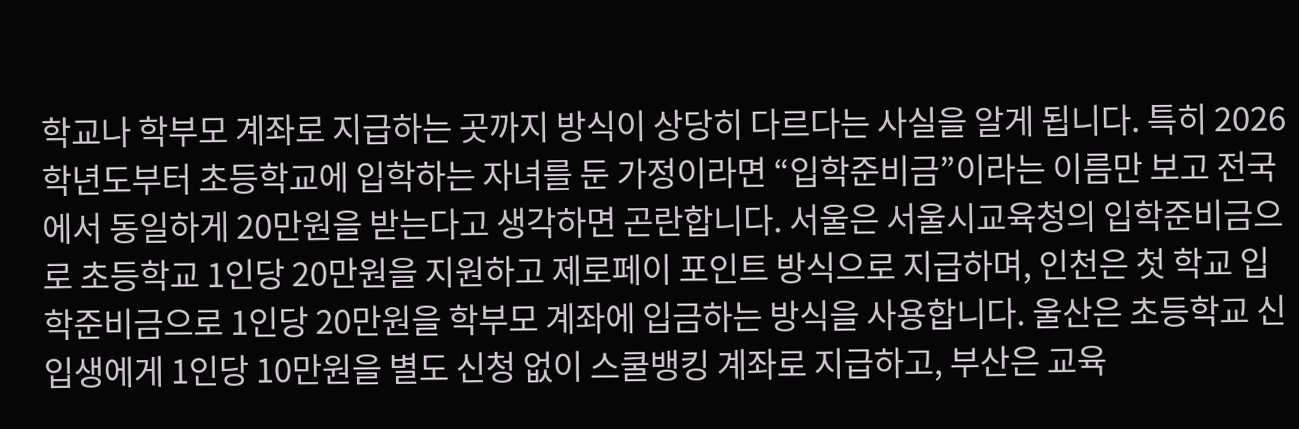학교나 학부모 계좌로 지급하는 곳까지 방식이 상당히 다르다는 사실을 알게 됩니다. 특히 2026학년도부터 초등학교에 입학하는 자녀를 둔 가정이라면 “입학준비금”이라는 이름만 보고 전국에서 동일하게 20만원을 받는다고 생각하면 곤란합니다. 서울은 서울시교육청의 입학준비금으로 초등학교 1인당 20만원을 지원하고 제로페이 포인트 방식으로 지급하며, 인천은 첫 학교 입학준비금으로 1인당 20만원을 학부모 계좌에 입금하는 방식을 사용합니다. 울산은 초등학교 신입생에게 1인당 10만원을 별도 신청 없이 스쿨뱅킹 계좌로 지급하고, 부산은 교육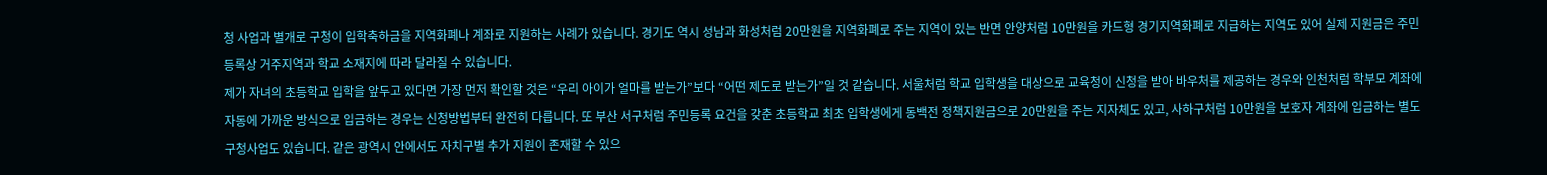청 사업과 별개로 구청이 입학축하금을 지역화폐나 계좌로 지원하는 사례가 있습니다. 경기도 역시 성남과 화성처럼 20만원을 지역화폐로 주는 지역이 있는 반면 안양처럼 10만원을 카드형 경기지역화폐로 지급하는 지역도 있어 실제 지원금은 주민등록상 거주지역과 학교 소재지에 따라 달라질 수 있습니다.
제가 자녀의 초등학교 입학을 앞두고 있다면 가장 먼저 확인할 것은 “우리 아이가 얼마를 받는가”보다 “어떤 제도로 받는가”일 것 같습니다. 서울처럼 학교 입학생을 대상으로 교육청이 신청을 받아 바우처를 제공하는 경우와 인천처럼 학부모 계좌에 자동에 가까운 방식으로 입금하는 경우는 신청방법부터 완전히 다릅니다. 또 부산 서구처럼 주민등록 요건을 갖춘 초등학교 최초 입학생에게 동백전 정책지원금으로 20만원을 주는 지자체도 있고, 사하구처럼 10만원을 보호자 계좌에 입금하는 별도 구청사업도 있습니다. 같은 광역시 안에서도 자치구별 추가 지원이 존재할 수 있으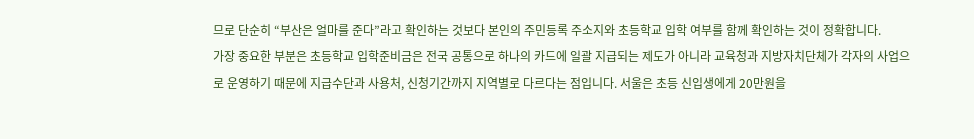므로 단순히 “부산은 얼마를 준다”라고 확인하는 것보다 본인의 주민등록 주소지와 초등학교 입학 여부를 함께 확인하는 것이 정확합니다.
가장 중요한 부분은 초등학교 입학준비금은 전국 공통으로 하나의 카드에 일괄 지급되는 제도가 아니라 교육청과 지방자치단체가 각자의 사업으로 운영하기 때문에 지급수단과 사용처, 신청기간까지 지역별로 다르다는 점입니다. 서울은 초등 신입생에게 20만원을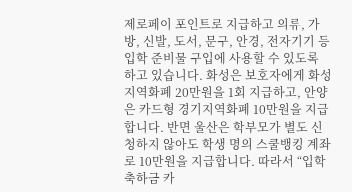제로페이 포인트로 지급하고 의류, 가방, 신발, 도서, 문구, 안경, 전자기기 등 입학 준비물 구입에 사용할 수 있도록 하고 있습니다. 화성은 보호자에게 화성지역화폐 20만원을 1회 지급하고, 안양은 카드형 경기지역화폐 10만원을 지급합니다. 반면 울산은 학부모가 별도 신청하지 않아도 학생 명의 스쿨뱅킹 계좌로 10만원을 지급합니다. 따라서 “입학축하금 카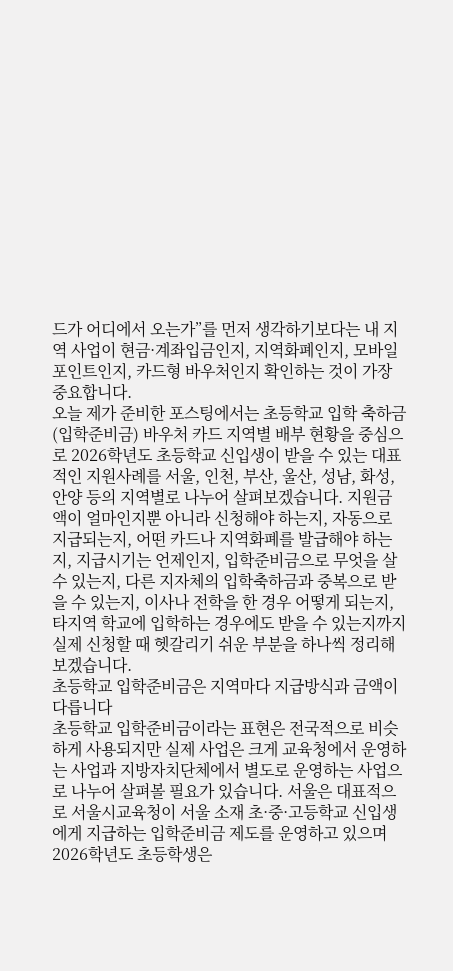드가 어디에서 오는가”를 먼저 생각하기보다는 내 지역 사업이 현금·계좌입금인지, 지역화폐인지, 모바일 포인트인지, 카드형 바우처인지 확인하는 것이 가장 중요합니다.
오늘 제가 준비한 포스팅에서는 초등학교 입학 축하금(입학준비금) 바우처 카드 지역별 배부 현황을 중심으로 2026학년도 초등학교 신입생이 받을 수 있는 대표적인 지원사례를 서울, 인천, 부산, 울산, 성남, 화성, 안양 등의 지역별로 나누어 살펴보겠습니다. 지원금액이 얼마인지뿐 아니라 신청해야 하는지, 자동으로 지급되는지, 어떤 카드나 지역화폐를 발급해야 하는지, 지급시기는 언제인지, 입학준비금으로 무엇을 살 수 있는지, 다른 지자체의 입학축하금과 중복으로 받을 수 있는지, 이사나 전학을 한 경우 어떻게 되는지, 타지역 학교에 입학하는 경우에도 받을 수 있는지까지 실제 신청할 때 헷갈리기 쉬운 부분을 하나씩 정리해보겠습니다.
초등학교 입학준비금은 지역마다 지급방식과 금액이 다릅니다
초등학교 입학준비금이라는 표현은 전국적으로 비슷하게 사용되지만 실제 사업은 크게 교육청에서 운영하는 사업과 지방자치단체에서 별도로 운영하는 사업으로 나누어 살펴볼 필요가 있습니다. 서울은 대표적으로 서울시교육청이 서울 소재 초·중·고등학교 신입생에게 지급하는 입학준비금 제도를 운영하고 있으며 2026학년도 초등학생은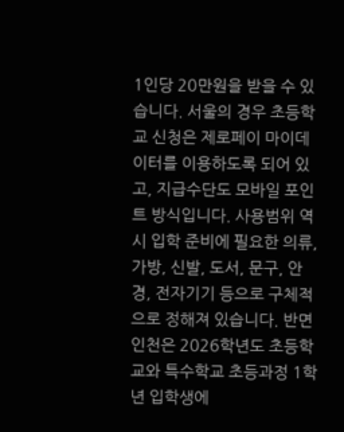1인당 20만원을 받을 수 있습니다. 서울의 경우 초등학교 신청은 제로페이 마이데이터를 이용하도록 되어 있고, 지급수단도 모바일 포인트 방식입니다. 사용범위 역시 입학 준비에 필요한 의류, 가방, 신발, 도서, 문구, 안경, 전자기기 등으로 구체적으로 정해져 있습니다. 반면 인천은 2026학년도 초등학교와 특수학교 초등과정 1학년 입학생에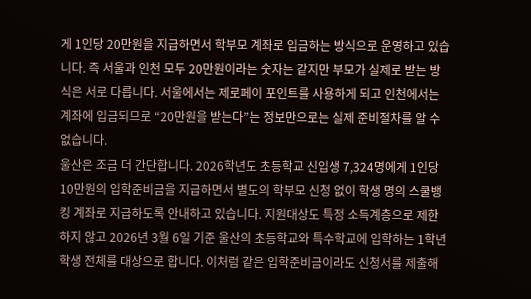게 1인당 20만원을 지급하면서 학부모 계좌로 입금하는 방식으로 운영하고 있습니다. 즉 서울과 인천 모두 20만원이라는 숫자는 같지만 부모가 실제로 받는 방식은 서로 다릅니다. 서울에서는 제로페이 포인트를 사용하게 되고 인천에서는 계좌에 입금되므로 “20만원을 받는다”는 정보만으로는 실제 준비절차를 알 수 없습니다.
울산은 조금 더 간단합니다. 2026학년도 초등학교 신입생 7,324명에게 1인당 10만원의 입학준비금을 지급하면서 별도의 학부모 신청 없이 학생 명의 스쿨뱅킹 계좌로 지급하도록 안내하고 있습니다. 지원대상도 특정 소득계층으로 제한하지 않고 2026년 3월 6일 기준 울산의 초등학교와 특수학교에 입학하는 1학년 학생 전체를 대상으로 합니다. 이처럼 같은 입학준비금이라도 신청서를 제출해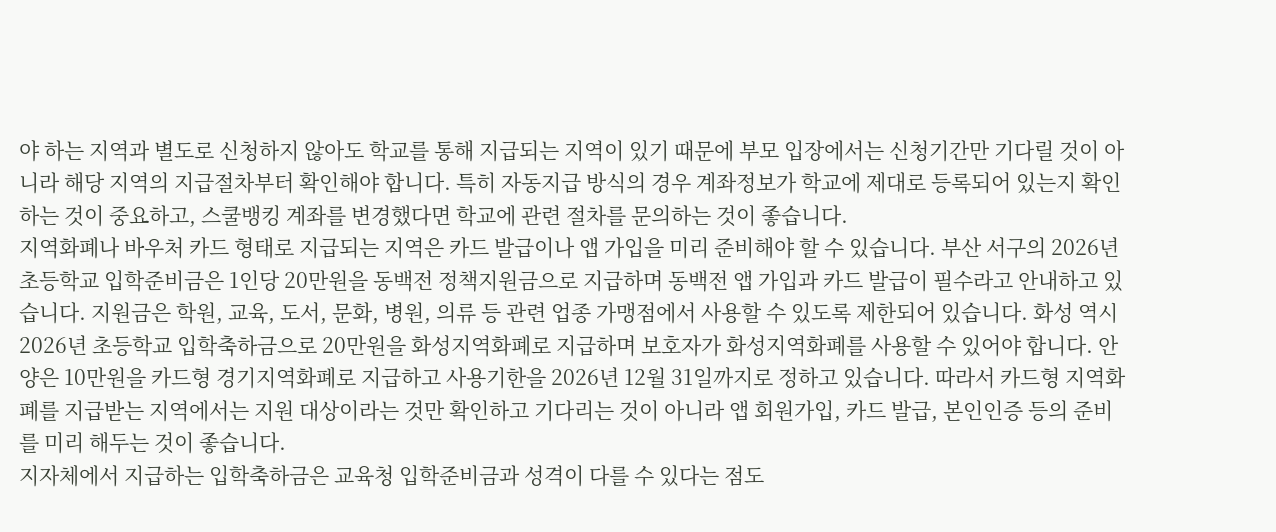야 하는 지역과 별도로 신청하지 않아도 학교를 통해 지급되는 지역이 있기 때문에 부모 입장에서는 신청기간만 기다릴 것이 아니라 해당 지역의 지급절차부터 확인해야 합니다. 특히 자동지급 방식의 경우 계좌정보가 학교에 제대로 등록되어 있는지 확인하는 것이 중요하고, 스쿨뱅킹 계좌를 변경했다면 학교에 관련 절차를 문의하는 것이 좋습니다.
지역화폐나 바우처 카드 형태로 지급되는 지역은 카드 발급이나 앱 가입을 미리 준비해야 할 수 있습니다. 부산 서구의 2026년 초등학교 입학준비금은 1인당 20만원을 동백전 정책지원금으로 지급하며 동백전 앱 가입과 카드 발급이 필수라고 안내하고 있습니다. 지원금은 학원, 교육, 도서, 문화, 병원, 의류 등 관련 업종 가맹점에서 사용할 수 있도록 제한되어 있습니다. 화성 역시 2026년 초등학교 입학축하금으로 20만원을 화성지역화폐로 지급하며 보호자가 화성지역화폐를 사용할 수 있어야 합니다. 안양은 10만원을 카드형 경기지역화폐로 지급하고 사용기한을 2026년 12월 31일까지로 정하고 있습니다. 따라서 카드형 지역화폐를 지급받는 지역에서는 지원 대상이라는 것만 확인하고 기다리는 것이 아니라 앱 회원가입, 카드 발급, 본인인증 등의 준비를 미리 해두는 것이 좋습니다.
지자체에서 지급하는 입학축하금은 교육청 입학준비금과 성격이 다를 수 있다는 점도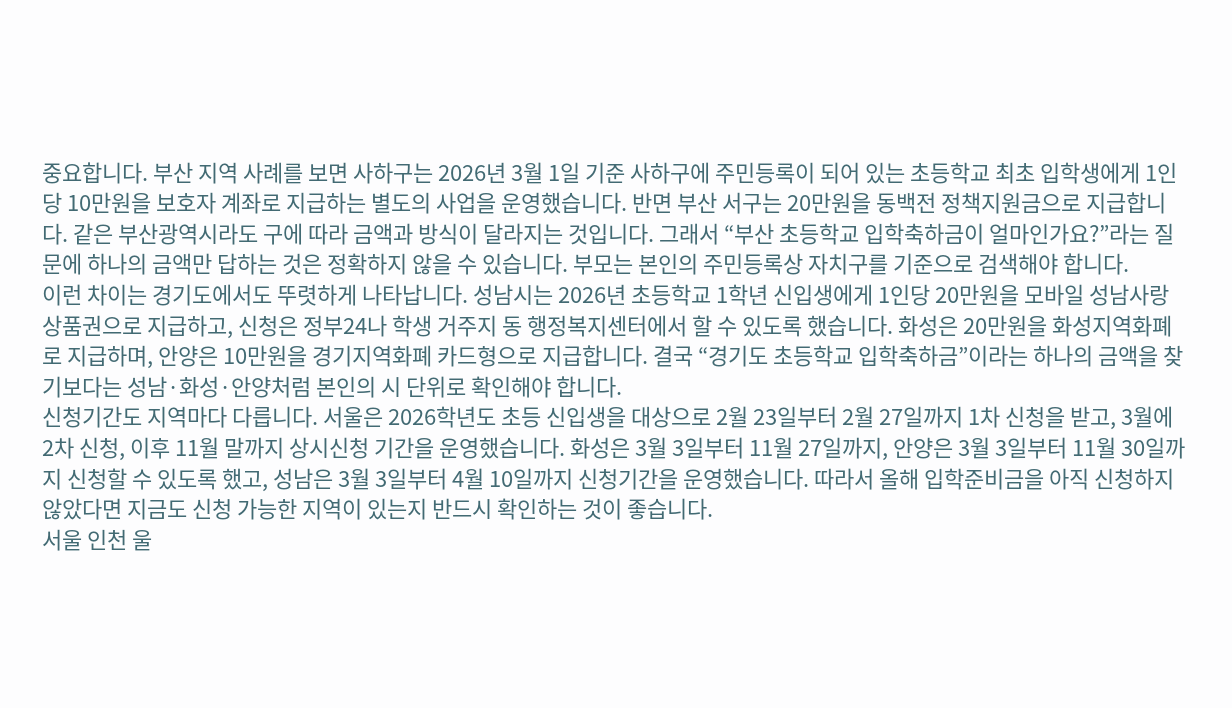중요합니다. 부산 지역 사례를 보면 사하구는 2026년 3월 1일 기준 사하구에 주민등록이 되어 있는 초등학교 최초 입학생에게 1인당 10만원을 보호자 계좌로 지급하는 별도의 사업을 운영했습니다. 반면 부산 서구는 20만원을 동백전 정책지원금으로 지급합니다. 같은 부산광역시라도 구에 따라 금액과 방식이 달라지는 것입니다. 그래서 “부산 초등학교 입학축하금이 얼마인가요?”라는 질문에 하나의 금액만 답하는 것은 정확하지 않을 수 있습니다. 부모는 본인의 주민등록상 자치구를 기준으로 검색해야 합니다.
이런 차이는 경기도에서도 뚜렷하게 나타납니다. 성남시는 2026년 초등학교 1학년 신입생에게 1인당 20만원을 모바일 성남사랑상품권으로 지급하고, 신청은 정부24나 학생 거주지 동 행정복지센터에서 할 수 있도록 했습니다. 화성은 20만원을 화성지역화폐로 지급하며, 안양은 10만원을 경기지역화폐 카드형으로 지급합니다. 결국 “경기도 초등학교 입학축하금”이라는 하나의 금액을 찾기보다는 성남·화성·안양처럼 본인의 시 단위로 확인해야 합니다.
신청기간도 지역마다 다릅니다. 서울은 2026학년도 초등 신입생을 대상으로 2월 23일부터 2월 27일까지 1차 신청을 받고, 3월에 2차 신청, 이후 11월 말까지 상시신청 기간을 운영했습니다. 화성은 3월 3일부터 11월 27일까지, 안양은 3월 3일부터 11월 30일까지 신청할 수 있도록 했고, 성남은 3월 3일부터 4월 10일까지 신청기간을 운영했습니다. 따라서 올해 입학준비금을 아직 신청하지 않았다면 지금도 신청 가능한 지역이 있는지 반드시 확인하는 것이 좋습니다.
서울 인천 울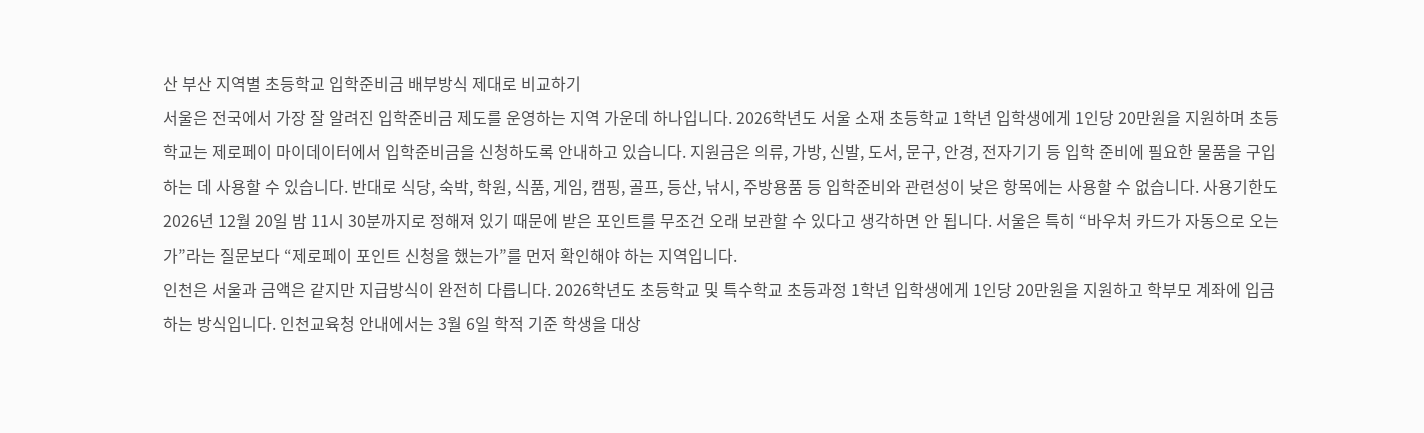산 부산 지역별 초등학교 입학준비금 배부방식 제대로 비교하기
서울은 전국에서 가장 잘 알려진 입학준비금 제도를 운영하는 지역 가운데 하나입니다. 2026학년도 서울 소재 초등학교 1학년 입학생에게 1인당 20만원을 지원하며 초등학교는 제로페이 마이데이터에서 입학준비금을 신청하도록 안내하고 있습니다. 지원금은 의류, 가방, 신발, 도서, 문구, 안경, 전자기기 등 입학 준비에 필요한 물품을 구입하는 데 사용할 수 있습니다. 반대로 식당, 숙박, 학원, 식품, 게임, 캠핑, 골프, 등산, 낚시, 주방용품 등 입학준비와 관련성이 낮은 항목에는 사용할 수 없습니다. 사용기한도 2026년 12월 20일 밤 11시 30분까지로 정해져 있기 때문에 받은 포인트를 무조건 오래 보관할 수 있다고 생각하면 안 됩니다. 서울은 특히 “바우처 카드가 자동으로 오는가”라는 질문보다 “제로페이 포인트 신청을 했는가”를 먼저 확인해야 하는 지역입니다.
인천은 서울과 금액은 같지만 지급방식이 완전히 다릅니다. 2026학년도 초등학교 및 특수학교 초등과정 1학년 입학생에게 1인당 20만원을 지원하고 학부모 계좌에 입금하는 방식입니다. 인천교육청 안내에서는 3월 6일 학적 기준 학생을 대상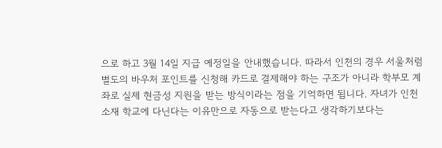으로 하고 3월 14일 지급 예정일을 안내했습니다. 따라서 인천의 경우 서울처럼 별도의 바우처 포인트를 신청해 카드로 결제해야 하는 구조가 아니라 학부모 계좌로 실제 현금성 지원을 받는 방식이라는 점을 기억하면 됩니다. 자녀가 인천 소재 학교에 다닌다는 이유만으로 자동으로 받는다고 생각하기보다는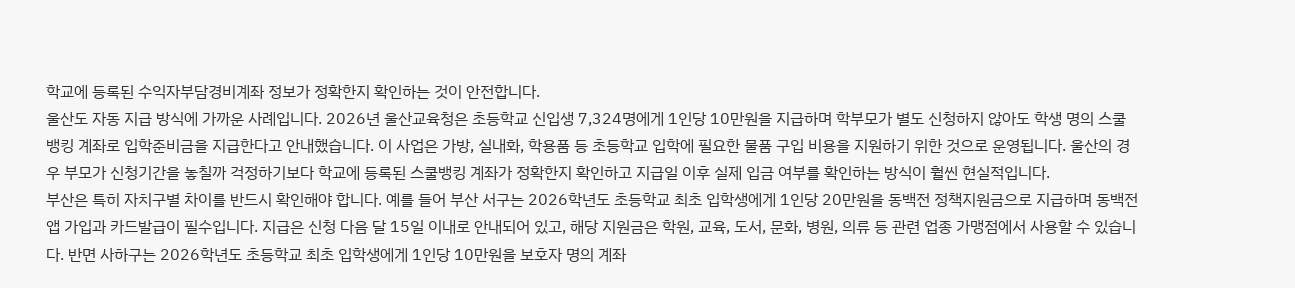학교에 등록된 수익자부담경비계좌 정보가 정확한지 확인하는 것이 안전합니다.
울산도 자동 지급 방식에 가까운 사례입니다. 2026년 울산교육청은 초등학교 신입생 7,324명에게 1인당 10만원을 지급하며 학부모가 별도 신청하지 않아도 학생 명의 스쿨뱅킹 계좌로 입학준비금을 지급한다고 안내했습니다. 이 사업은 가방, 실내화, 학용품 등 초등학교 입학에 필요한 물품 구입 비용을 지원하기 위한 것으로 운영됩니다. 울산의 경우 부모가 신청기간을 놓칠까 걱정하기보다 학교에 등록된 스쿨뱅킹 계좌가 정확한지 확인하고 지급일 이후 실제 입금 여부를 확인하는 방식이 훨씬 현실적입니다.
부산은 특히 자치구별 차이를 반드시 확인해야 합니다. 예를 들어 부산 서구는 2026학년도 초등학교 최초 입학생에게 1인당 20만원을 동백전 정책지원금으로 지급하며 동백전 앱 가입과 카드발급이 필수입니다. 지급은 신청 다음 달 15일 이내로 안내되어 있고, 해당 지원금은 학원, 교육, 도서, 문화, 병원, 의류 등 관련 업종 가맹점에서 사용할 수 있습니다. 반면 사하구는 2026학년도 초등학교 최초 입학생에게 1인당 10만원을 보호자 명의 계좌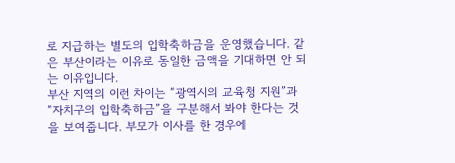로 지급하는 별도의 입학축하금을 운영했습니다. 같은 부산이라는 이유로 동일한 금액을 기대하면 안 되는 이유입니다.
부산 지역의 이런 차이는 “광역시의 교육청 지원”과 “자치구의 입학축하금”을 구분해서 봐야 한다는 것을 보여줍니다. 부모가 이사를 한 경우에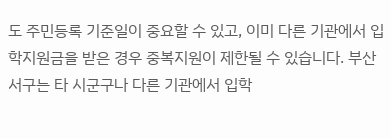도 주민등록 기준일이 중요할 수 있고, 이미 다른 기관에서 입학지원금을 받은 경우 중복지원이 제한될 수 있습니다. 부산 서구는 타 시군구나 다른 기관에서 입학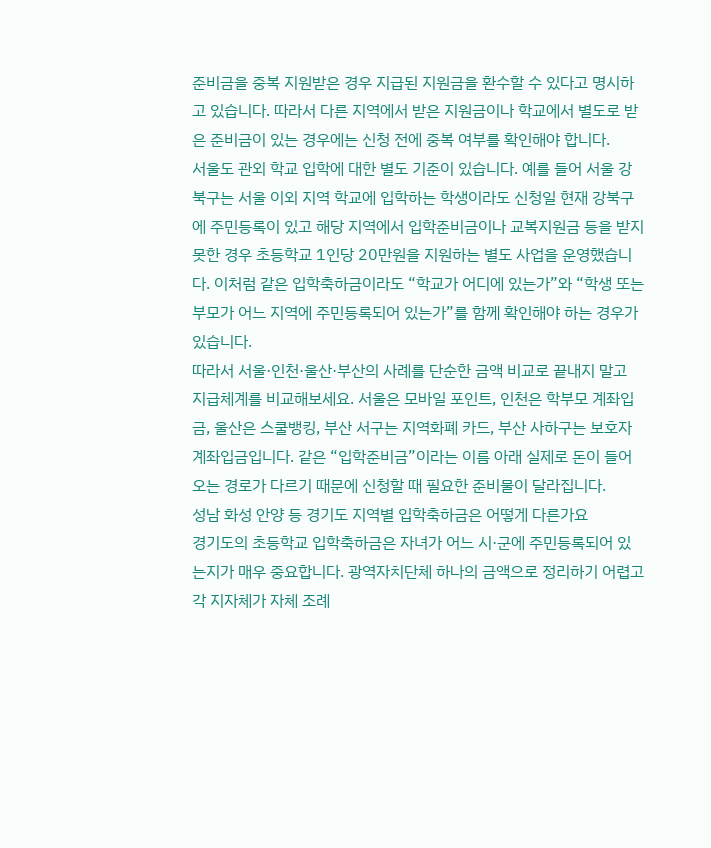준비금을 중복 지원받은 경우 지급된 지원금을 환수할 수 있다고 명시하고 있습니다. 따라서 다른 지역에서 받은 지원금이나 학교에서 별도로 받은 준비금이 있는 경우에는 신청 전에 중복 여부를 확인해야 합니다.
서울도 관외 학교 입학에 대한 별도 기준이 있습니다. 예를 들어 서울 강북구는 서울 이외 지역 학교에 입학하는 학생이라도 신청일 현재 강북구에 주민등록이 있고 해당 지역에서 입학준비금이나 교복지원금 등을 받지 못한 경우 초등학교 1인당 20만원을 지원하는 별도 사업을 운영했습니다. 이처럼 같은 입학축하금이라도 “학교가 어디에 있는가”와 “학생 또는 부모가 어느 지역에 주민등록되어 있는가”를 함께 확인해야 하는 경우가 있습니다.
따라서 서울·인천·울산·부산의 사례를 단순한 금액 비교로 끝내지 말고 지급체계를 비교해보세요. 서울은 모바일 포인트, 인천은 학부모 계좌입금, 울산은 스쿨뱅킹, 부산 서구는 지역화폐 카드, 부산 사하구는 보호자 계좌입금입니다. 같은 “입학준비금”이라는 이름 아래 실제로 돈이 들어오는 경로가 다르기 때문에 신청할 때 필요한 준비물이 달라집니다.
성남 화성 안양 등 경기도 지역별 입학축하금은 어떻게 다른가요
경기도의 초등학교 입학축하금은 자녀가 어느 시·군에 주민등록되어 있는지가 매우 중요합니다. 광역자치단체 하나의 금액으로 정리하기 어렵고 각 지자체가 자체 조례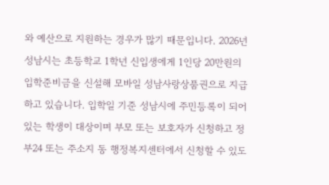와 예산으로 지원하는 경우가 많기 때문입니다. 2026년 성남시는 초등학교 1학년 신입생에게 1인당 20만원의 입학준비금을 신설해 모바일 성남사랑상품권으로 지급하고 있습니다. 입학일 기준 성남시에 주민등록이 되어 있는 학생이 대상이며 부모 또는 보호자가 신청하고 정부24 또는 주소지 동 행정복지센터에서 신청할 수 있도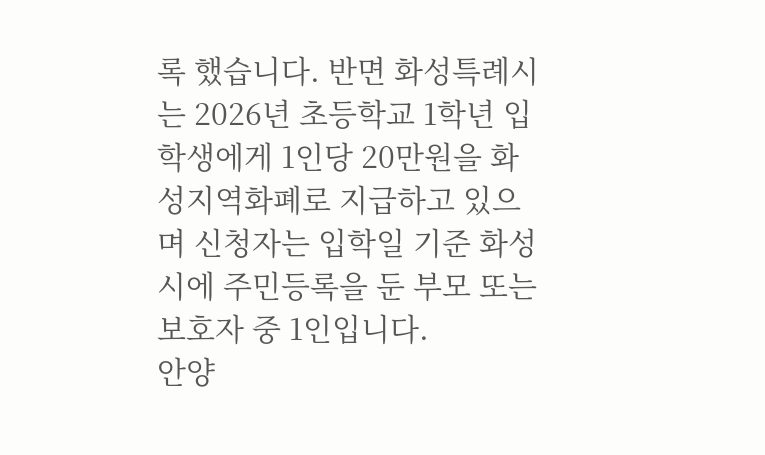록 했습니다. 반면 화성특례시는 2026년 초등학교 1학년 입학생에게 1인당 20만원을 화성지역화폐로 지급하고 있으며 신청자는 입학일 기준 화성시에 주민등록을 둔 부모 또는 보호자 중 1인입니다.
안양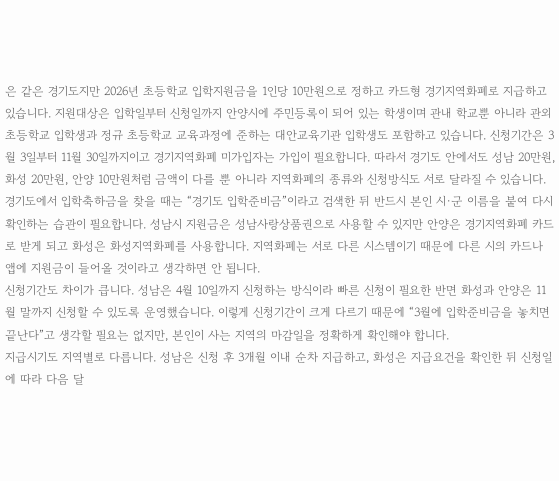은 같은 경기도지만 2026년 초등학교 입학지원금을 1인당 10만원으로 정하고 카드형 경기지역화폐로 지급하고 있습니다. 지원대상은 입학일부터 신청일까지 안양시에 주민등록이 되어 있는 학생이며 관내 학교뿐 아니라 관외 초등학교 입학생과 정규 초등학교 교육과정에 준하는 대안교육기관 입학생도 포함하고 있습니다. 신청기간은 3월 3일부터 11월 30일까지이고 경기지역화폐 미가입자는 가입이 필요합니다. 따라서 경기도 안에서도 성남 20만원, 화성 20만원, 안양 10만원처럼 금액이 다를 뿐 아니라 지역화폐의 종류와 신청방식도 서로 달라질 수 있습니다.
경기도에서 입학축하금을 찾을 때는 “경기도 입학준비금”이라고 검색한 뒤 반드시 본인 시·군 이름을 붙여 다시 확인하는 습관이 필요합니다. 성남시 지원금은 성남사랑상품권으로 사용할 수 있지만 안양은 경기지역화폐 카드로 받게 되고 화성은 화성지역화폐를 사용합니다. 지역화폐는 서로 다른 시스템이기 때문에 다른 시의 카드나 앱에 지원금이 들어올 것이라고 생각하면 안 됩니다.
신청기간도 차이가 큽니다. 성남은 4월 10일까지 신청하는 방식이라 빠른 신청이 필요한 반면 화성과 안양은 11월 말까지 신청할 수 있도록 운영했습니다. 이렇게 신청기간이 크게 다르기 때문에 “3월에 입학준비금을 놓치면 끝난다”고 생각할 필요는 없지만, 본인이 사는 지역의 마감일을 정확하게 확인해야 합니다.
지급시기도 지역별로 다릅니다. 성남은 신청 후 3개월 이내 순차 지급하고, 화성은 지급요건을 확인한 뒤 신청일에 따라 다음 달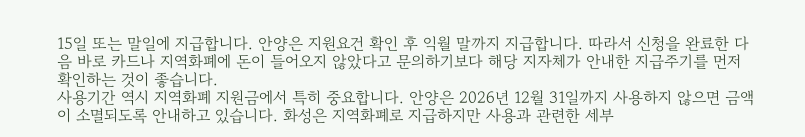15일 또는 말일에 지급합니다. 안양은 지원요건 확인 후 익월 말까지 지급합니다. 따라서 신청을 완료한 다음 바로 카드나 지역화폐에 돈이 들어오지 않았다고 문의하기보다 해당 지자체가 안내한 지급주기를 먼저 확인하는 것이 좋습니다.
사용기간 역시 지역화폐 지원금에서 특히 중요합니다. 안양은 2026년 12월 31일까지 사용하지 않으면 금액이 소멸되도록 안내하고 있습니다. 화성은 지역화폐로 지급하지만 사용과 관련한 세부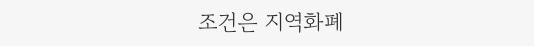조건은 지역화폐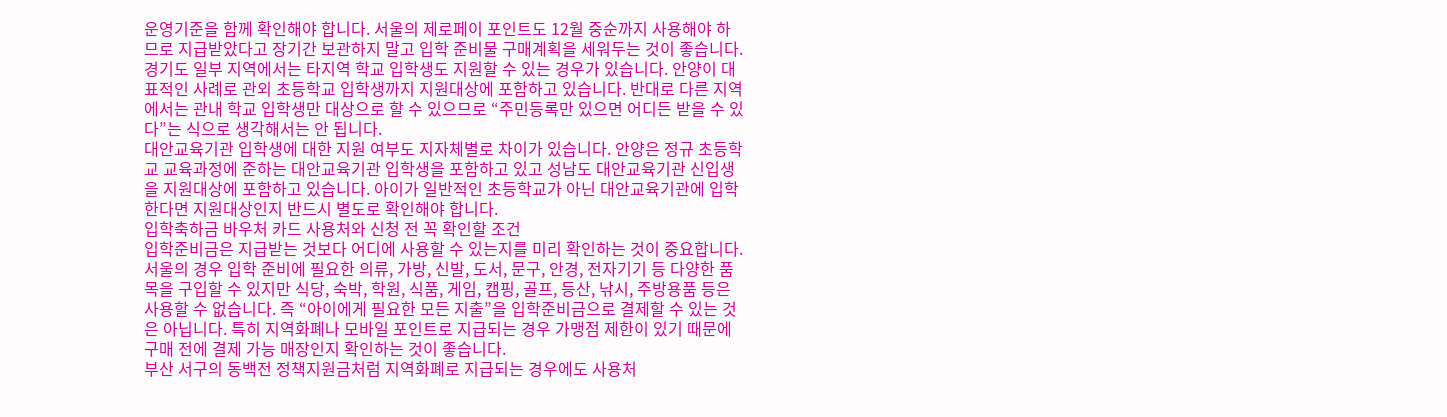운영기준을 함께 확인해야 합니다. 서울의 제로페이 포인트도 12월 중순까지 사용해야 하므로 지급받았다고 장기간 보관하지 말고 입학 준비물 구매계획을 세워두는 것이 좋습니다.
경기도 일부 지역에서는 타지역 학교 입학생도 지원할 수 있는 경우가 있습니다. 안양이 대표적인 사례로 관외 초등학교 입학생까지 지원대상에 포함하고 있습니다. 반대로 다른 지역에서는 관내 학교 입학생만 대상으로 할 수 있으므로 “주민등록만 있으면 어디든 받을 수 있다”는 식으로 생각해서는 안 됩니다.
대안교육기관 입학생에 대한 지원 여부도 지자체별로 차이가 있습니다. 안양은 정규 초등학교 교육과정에 준하는 대안교육기관 입학생을 포함하고 있고 성남도 대안교육기관 신입생을 지원대상에 포함하고 있습니다. 아이가 일반적인 초등학교가 아닌 대안교육기관에 입학한다면 지원대상인지 반드시 별도로 확인해야 합니다.
입학축하금 바우처 카드 사용처와 신청 전 꼭 확인할 조건
입학준비금은 지급받는 것보다 어디에 사용할 수 있는지를 미리 확인하는 것이 중요합니다. 서울의 경우 입학 준비에 필요한 의류, 가방, 신발, 도서, 문구, 안경, 전자기기 등 다양한 품목을 구입할 수 있지만 식당, 숙박, 학원, 식품, 게임, 캠핑, 골프, 등산, 낚시, 주방용품 등은 사용할 수 없습니다. 즉 “아이에게 필요한 모든 지출”을 입학준비금으로 결제할 수 있는 것은 아닙니다. 특히 지역화폐나 모바일 포인트로 지급되는 경우 가맹점 제한이 있기 때문에 구매 전에 결제 가능 매장인지 확인하는 것이 좋습니다.
부산 서구의 동백전 정책지원금처럼 지역화폐로 지급되는 경우에도 사용처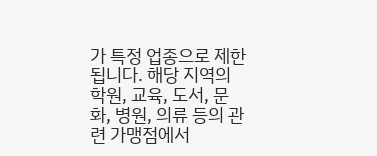가 특정 업종으로 제한됩니다. 해당 지역의 학원, 교육, 도서, 문화, 병원, 의류 등의 관련 가맹점에서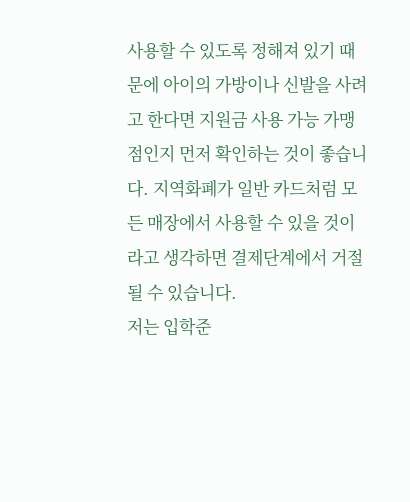사용할 수 있도록 정해져 있기 때문에 아이의 가방이나 신발을 사려고 한다면 지원금 사용 가능 가맹점인지 먼저 확인하는 것이 좋습니다. 지역화폐가 일반 카드처럼 모든 매장에서 사용할 수 있을 것이라고 생각하면 결제단계에서 거절될 수 있습니다.
저는 입학준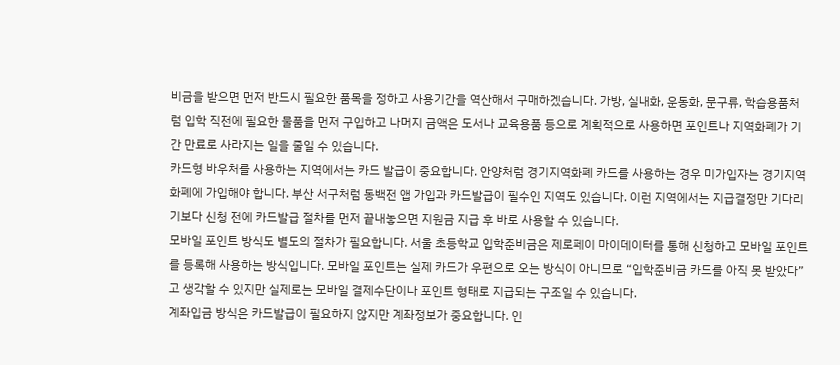비금을 받으면 먼저 반드시 필요한 품목을 정하고 사용기간을 역산해서 구매하겠습니다. 가방, 실내화, 운동화, 문구류, 학습용품처럼 입학 직전에 필요한 물품을 먼저 구입하고 나머지 금액은 도서나 교육용품 등으로 계획적으로 사용하면 포인트나 지역화폐가 기간 만료로 사라지는 일을 줄일 수 있습니다.
카드형 바우처를 사용하는 지역에서는 카드 발급이 중요합니다. 안양처럼 경기지역화폐 카드를 사용하는 경우 미가입자는 경기지역화폐에 가입해야 합니다. 부산 서구처럼 동백전 앱 가입과 카드발급이 필수인 지역도 있습니다. 이런 지역에서는 지급결정만 기다리기보다 신청 전에 카드발급 절차를 먼저 끝내놓으면 지원금 지급 후 바로 사용할 수 있습니다.
모바일 포인트 방식도 별도의 절차가 필요합니다. 서울 초등학교 입학준비금은 제로페이 마이데이터를 통해 신청하고 모바일 포인트를 등록해 사용하는 방식입니다. 모바일 포인트는 실제 카드가 우편으로 오는 방식이 아니므로 “입학준비금 카드를 아직 못 받았다”고 생각할 수 있지만 실제로는 모바일 결제수단이나 포인트 형태로 지급되는 구조일 수 있습니다.
계좌입금 방식은 카드발급이 필요하지 않지만 계좌정보가 중요합니다. 인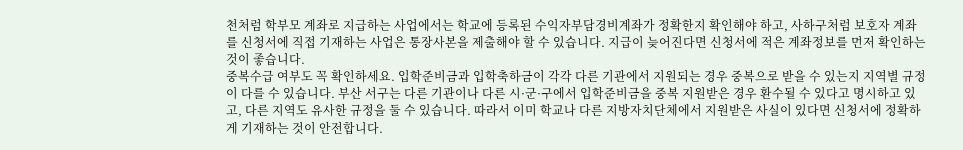천처럼 학부모 계좌로 지급하는 사업에서는 학교에 등록된 수익자부담경비계좌가 정확한지 확인해야 하고, 사하구처럼 보호자 계좌를 신청서에 직접 기재하는 사업은 통장사본을 제출해야 할 수 있습니다. 지급이 늦어진다면 신청서에 적은 계좌정보를 먼저 확인하는 것이 좋습니다.
중복수급 여부도 꼭 확인하세요. 입학준비금과 입학축하금이 각각 다른 기관에서 지원되는 경우 중복으로 받을 수 있는지 지역별 규정이 다를 수 있습니다. 부산 서구는 다른 기관이나 다른 시·군·구에서 입학준비금을 중복 지원받은 경우 환수될 수 있다고 명시하고 있고, 다른 지역도 유사한 규정을 둘 수 있습니다. 따라서 이미 학교나 다른 지방자치단체에서 지원받은 사실이 있다면 신청서에 정확하게 기재하는 것이 안전합니다.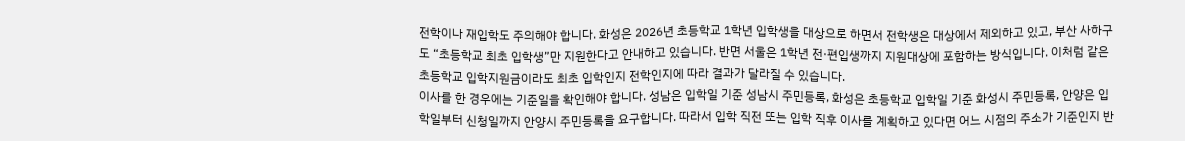전학이나 재입학도 주의해야 합니다. 화성은 2026년 초등학교 1학년 입학생을 대상으로 하면서 전학생은 대상에서 제외하고 있고, 부산 사하구도 “초등학교 최초 입학생”만 지원한다고 안내하고 있습니다. 반면 서울은 1학년 전·편입생까지 지원대상에 포함하는 방식입니다. 이처럼 같은 초등학교 입학지원금이라도 최초 입학인지 전학인지에 따라 결과가 달라질 수 있습니다.
이사를 한 경우에는 기준일을 확인해야 합니다. 성남은 입학일 기준 성남시 주민등록, 화성은 초등학교 입학일 기준 화성시 주민등록, 안양은 입학일부터 신청일까지 안양시 주민등록을 요구합니다. 따라서 입학 직전 또는 입학 직후 이사를 계획하고 있다면 어느 시점의 주소가 기준인지 반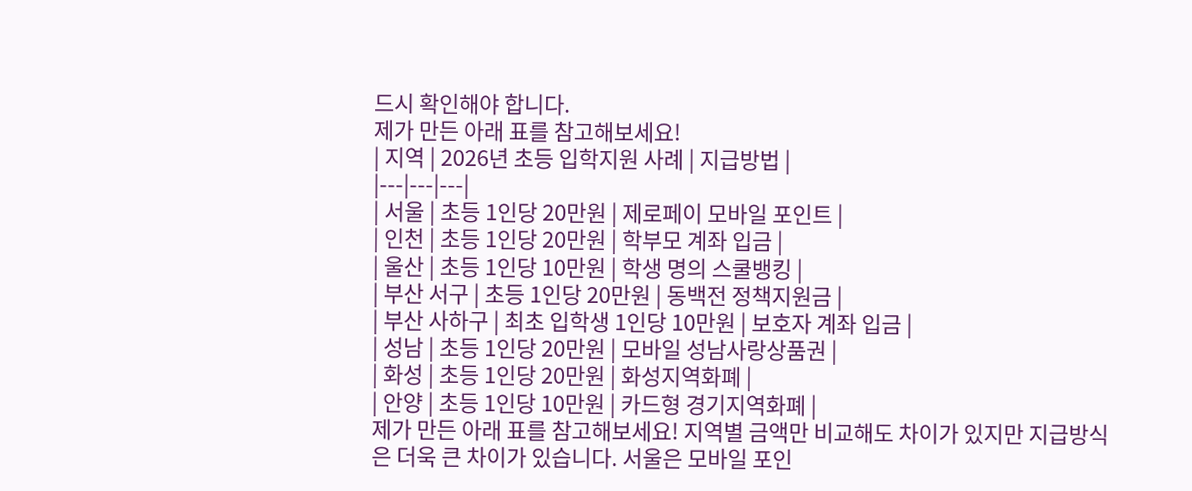드시 확인해야 합니다.
제가 만든 아래 표를 참고해보세요!
| 지역 | 2026년 초등 입학지원 사례 | 지급방법 |
|---|---|---|
| 서울 | 초등 1인당 20만원 | 제로페이 모바일 포인트 |
| 인천 | 초등 1인당 20만원 | 학부모 계좌 입금 |
| 울산 | 초등 1인당 10만원 | 학생 명의 스쿨뱅킹 |
| 부산 서구 | 초등 1인당 20만원 | 동백전 정책지원금 |
| 부산 사하구 | 최초 입학생 1인당 10만원 | 보호자 계좌 입금 |
| 성남 | 초등 1인당 20만원 | 모바일 성남사랑상품권 |
| 화성 | 초등 1인당 20만원 | 화성지역화폐 |
| 안양 | 초등 1인당 10만원 | 카드형 경기지역화폐 |
제가 만든 아래 표를 참고해보세요! 지역별 금액만 비교해도 차이가 있지만 지급방식은 더욱 큰 차이가 있습니다. 서울은 모바일 포인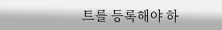트를 등록해야 하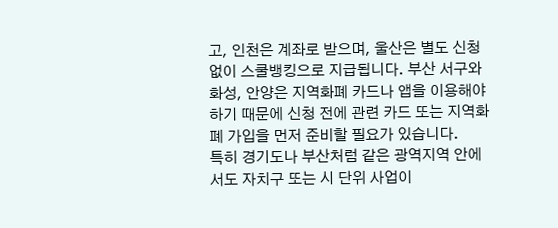고, 인천은 계좌로 받으며, 울산은 별도 신청 없이 스쿨뱅킹으로 지급됩니다. 부산 서구와 화성, 안양은 지역화폐 카드나 앱을 이용해야 하기 때문에 신청 전에 관련 카드 또는 지역화폐 가입을 먼저 준비할 필요가 있습니다.
특히 경기도나 부산처럼 같은 광역지역 안에서도 자치구 또는 시 단위 사업이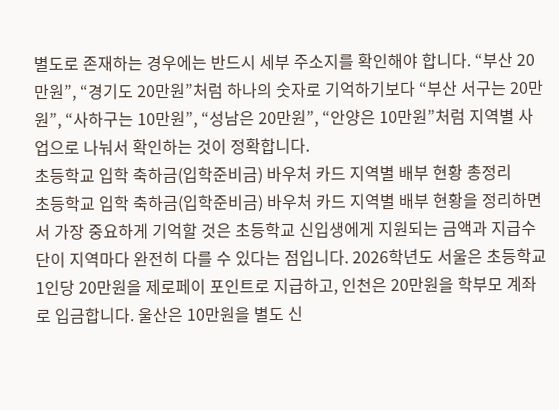별도로 존재하는 경우에는 반드시 세부 주소지를 확인해야 합니다. “부산 20만원”, “경기도 20만원”처럼 하나의 숫자로 기억하기보다 “부산 서구는 20만원”, “사하구는 10만원”, “성남은 20만원”, “안양은 10만원”처럼 지역별 사업으로 나눠서 확인하는 것이 정확합니다.
초등학교 입학 축하금(입학준비금) 바우처 카드 지역별 배부 현황 총정리
초등학교 입학 축하금(입학준비금) 바우처 카드 지역별 배부 현황을 정리하면서 가장 중요하게 기억할 것은 초등학교 신입생에게 지원되는 금액과 지급수단이 지역마다 완전히 다를 수 있다는 점입니다. 2026학년도 서울은 초등학교 1인당 20만원을 제로페이 포인트로 지급하고, 인천은 20만원을 학부모 계좌로 입금합니다. 울산은 10만원을 별도 신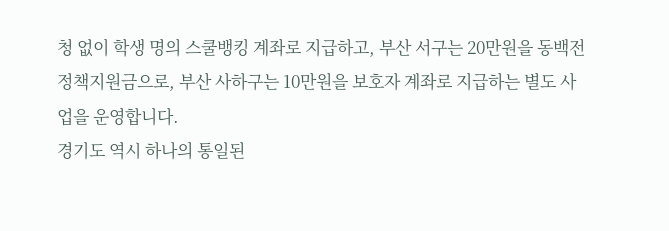청 없이 학생 명의 스쿨뱅킹 계좌로 지급하고, 부산 서구는 20만원을 동백전 정책지원금으로, 부산 사하구는 10만원을 보호자 계좌로 지급하는 별도 사업을 운영합니다.
경기도 역시 하나의 통일된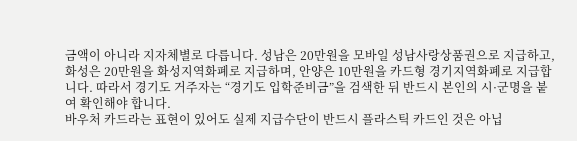금액이 아니라 지자체별로 다릅니다. 성남은 20만원을 모바일 성남사랑상품권으로 지급하고, 화성은 20만원을 화성지역화폐로 지급하며, 안양은 10만원을 카드형 경기지역화폐로 지급합니다. 따라서 경기도 거주자는 “경기도 입학준비금”을 검색한 뒤 반드시 본인의 시·군명을 붙여 확인해야 합니다.
바우처 카드라는 표현이 있어도 실제 지급수단이 반드시 플라스틱 카드인 것은 아닙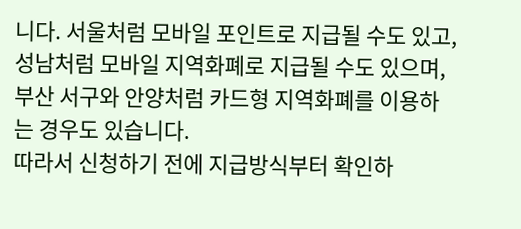니다. 서울처럼 모바일 포인트로 지급될 수도 있고, 성남처럼 모바일 지역화폐로 지급될 수도 있으며, 부산 서구와 안양처럼 카드형 지역화폐를 이용하는 경우도 있습니다.
따라서 신청하기 전에 지급방식부터 확인하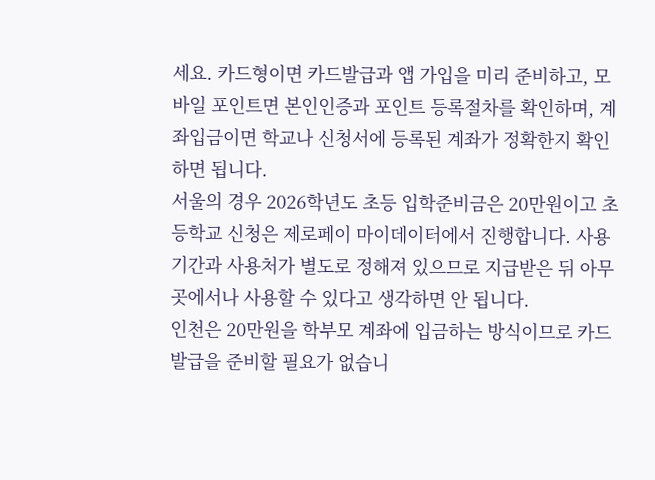세요. 카드형이면 카드발급과 앱 가입을 미리 준비하고, 모바일 포인트면 본인인증과 포인트 등록절차를 확인하며, 계좌입금이면 학교나 신청서에 등록된 계좌가 정확한지 확인하면 됩니다.
서울의 경우 2026학년도 초등 입학준비금은 20만원이고 초등학교 신청은 제로페이 마이데이터에서 진행합니다. 사용기간과 사용처가 별도로 정해져 있으므로 지급받은 뒤 아무 곳에서나 사용할 수 있다고 생각하면 안 됩니다.
인천은 20만원을 학부모 계좌에 입금하는 방식이므로 카드발급을 준비할 필요가 없습니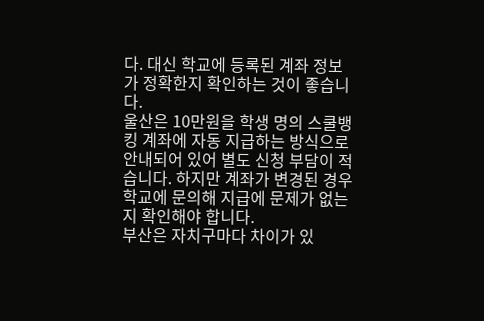다. 대신 학교에 등록된 계좌 정보가 정확한지 확인하는 것이 좋습니다.
울산은 10만원을 학생 명의 스쿨뱅킹 계좌에 자동 지급하는 방식으로 안내되어 있어 별도 신청 부담이 적습니다. 하지만 계좌가 변경된 경우 학교에 문의해 지급에 문제가 없는지 확인해야 합니다.
부산은 자치구마다 차이가 있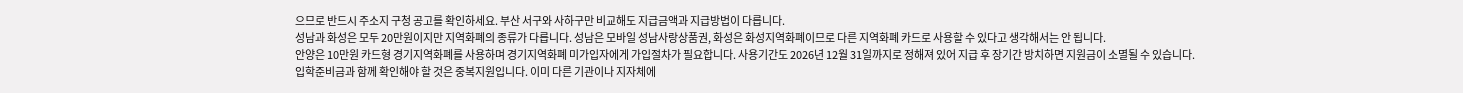으므로 반드시 주소지 구청 공고를 확인하세요. 부산 서구와 사하구만 비교해도 지급금액과 지급방법이 다릅니다.
성남과 화성은 모두 20만원이지만 지역화폐의 종류가 다릅니다. 성남은 모바일 성남사랑상품권, 화성은 화성지역화폐이므로 다른 지역화폐 카드로 사용할 수 있다고 생각해서는 안 됩니다.
안양은 10만원 카드형 경기지역화폐를 사용하며 경기지역화폐 미가입자에게 가입절차가 필요합니다. 사용기간도 2026년 12월 31일까지로 정해져 있어 지급 후 장기간 방치하면 지원금이 소멸될 수 있습니다.
입학준비금과 함께 확인해야 할 것은 중복지원입니다. 이미 다른 기관이나 지자체에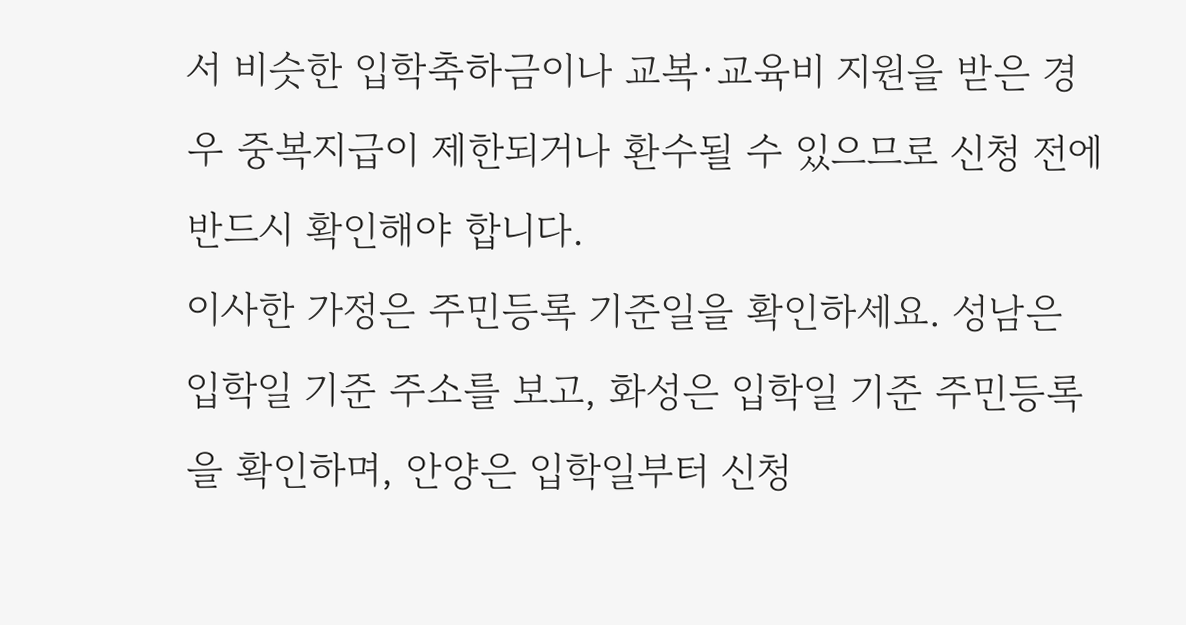서 비슷한 입학축하금이나 교복·교육비 지원을 받은 경우 중복지급이 제한되거나 환수될 수 있으므로 신청 전에 반드시 확인해야 합니다.
이사한 가정은 주민등록 기준일을 확인하세요. 성남은 입학일 기준 주소를 보고, 화성은 입학일 기준 주민등록을 확인하며, 안양은 입학일부터 신청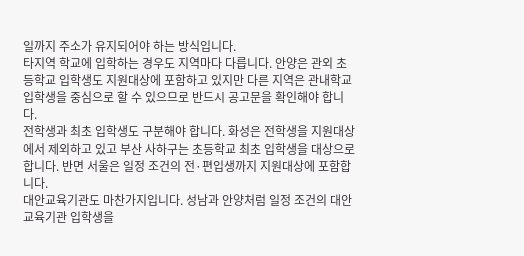일까지 주소가 유지되어야 하는 방식입니다.
타지역 학교에 입학하는 경우도 지역마다 다릅니다. 안양은 관외 초등학교 입학생도 지원대상에 포함하고 있지만 다른 지역은 관내학교 입학생을 중심으로 할 수 있으므로 반드시 공고문을 확인해야 합니다.
전학생과 최초 입학생도 구분해야 합니다. 화성은 전학생을 지원대상에서 제외하고 있고 부산 사하구는 초등학교 최초 입학생을 대상으로 합니다. 반면 서울은 일정 조건의 전·편입생까지 지원대상에 포함합니다.
대안교육기관도 마찬가지입니다. 성남과 안양처럼 일정 조건의 대안교육기관 입학생을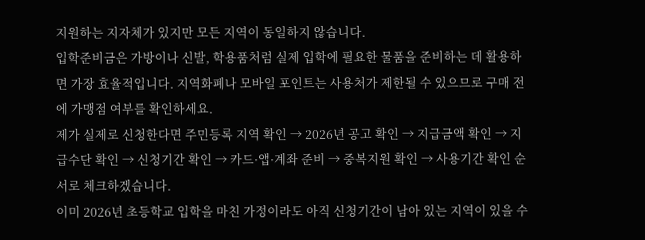지원하는 지자체가 있지만 모든 지역이 동일하지 않습니다.
입학준비금은 가방이나 신발, 학용품처럼 실제 입학에 필요한 물품을 준비하는 데 활용하면 가장 효율적입니다. 지역화폐나 모바일 포인트는 사용처가 제한될 수 있으므로 구매 전에 가맹점 여부를 확인하세요.
제가 실제로 신청한다면 주민등록 지역 확인 → 2026년 공고 확인 → 지급금액 확인 → 지급수단 확인 → 신청기간 확인 → 카드·앱·계좌 준비 → 중복지원 확인 → 사용기간 확인 순서로 체크하겠습니다.
이미 2026년 초등학교 입학을 마친 가정이라도 아직 신청기간이 남아 있는 지역이 있을 수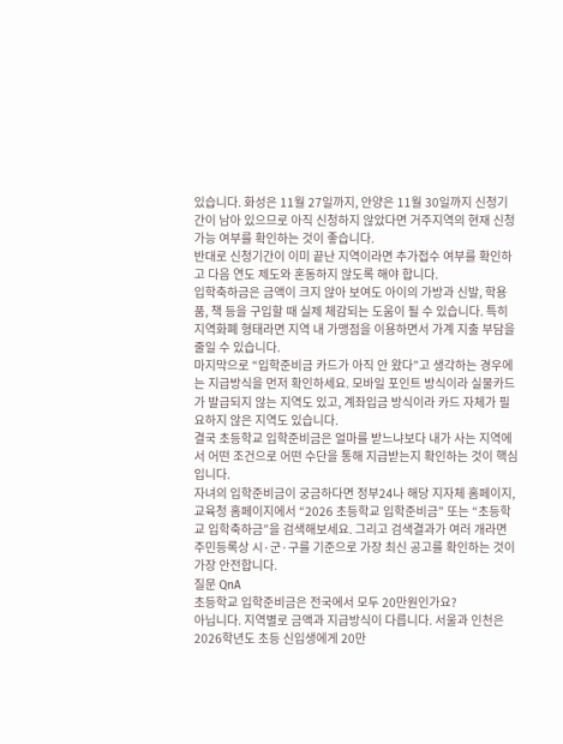있습니다. 화성은 11월 27일까지, 안양은 11월 30일까지 신청기간이 남아 있으므로 아직 신청하지 않았다면 거주지역의 현재 신청 가능 여부를 확인하는 것이 좋습니다.
반대로 신청기간이 이미 끝난 지역이라면 추가접수 여부를 확인하고 다음 연도 제도와 혼동하지 않도록 해야 합니다.
입학축하금은 금액이 크지 않아 보여도 아이의 가방과 신발, 학용품, 책 등을 구입할 때 실제 체감되는 도움이 될 수 있습니다. 특히 지역화폐 형태라면 지역 내 가맹점을 이용하면서 가계 지출 부담을 줄일 수 있습니다.
마지막으로 “입학준비금 카드가 아직 안 왔다”고 생각하는 경우에는 지급방식을 먼저 확인하세요. 모바일 포인트 방식이라 실물카드가 발급되지 않는 지역도 있고, 계좌입금 방식이라 카드 자체가 필요하지 않은 지역도 있습니다.
결국 초등학교 입학준비금은 얼마를 받느냐보다 내가 사는 지역에서 어떤 조건으로 어떤 수단을 통해 지급받는지 확인하는 것이 핵심입니다.
자녀의 입학준비금이 궁금하다면 정부24나 해당 지자체 홈페이지, 교육청 홈페이지에서 “2026 초등학교 입학준비금” 또는 “초등학교 입학축하금”을 검색해보세요. 그리고 검색결과가 여러 개라면 주민등록상 시·군·구를 기준으로 가장 최신 공고를 확인하는 것이 가장 안전합니다.
질문 QnA
초등학교 입학준비금은 전국에서 모두 20만원인가요?
아닙니다. 지역별로 금액과 지급방식이 다릅니다. 서울과 인천은 2026학년도 초등 신입생에게 20만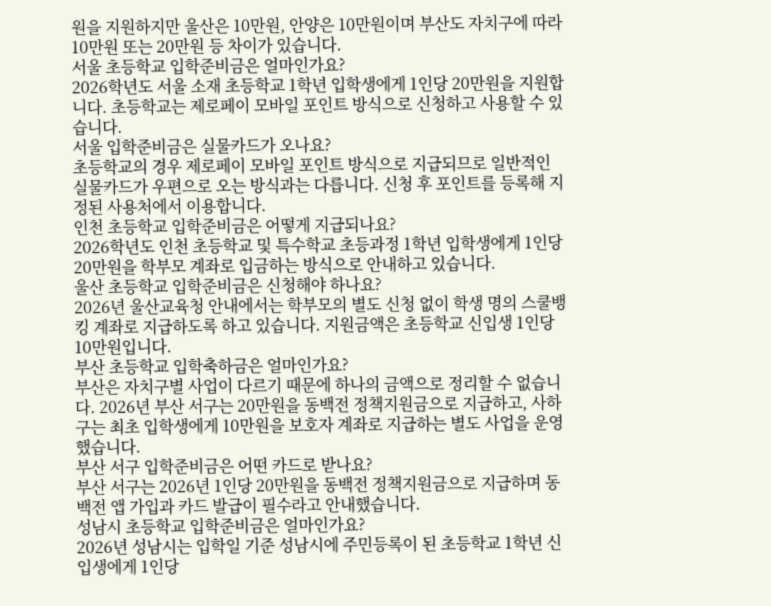원을 지원하지만 울산은 10만원, 안양은 10만원이며 부산도 자치구에 따라 10만원 또는 20만원 등 차이가 있습니다.
서울 초등학교 입학준비금은 얼마인가요?
2026학년도 서울 소재 초등학교 1학년 입학생에게 1인당 20만원을 지원합니다. 초등학교는 제로페이 모바일 포인트 방식으로 신청하고 사용할 수 있습니다.
서울 입학준비금은 실물카드가 오나요?
초등학교의 경우 제로페이 모바일 포인트 방식으로 지급되므로 일반적인 실물카드가 우편으로 오는 방식과는 다릅니다. 신청 후 포인트를 등록해 지정된 사용처에서 이용합니다.
인천 초등학교 입학준비금은 어떻게 지급되나요?
2026학년도 인천 초등학교 및 특수학교 초등과정 1학년 입학생에게 1인당 20만원을 학부모 계좌로 입금하는 방식으로 안내하고 있습니다.
울산 초등학교 입학준비금은 신청해야 하나요?
2026년 울산교육청 안내에서는 학부모의 별도 신청 없이 학생 명의 스쿨뱅킹 계좌로 지급하도록 하고 있습니다. 지원금액은 초등학교 신입생 1인당 10만원입니다.
부산 초등학교 입학축하금은 얼마인가요?
부산은 자치구별 사업이 다르기 때문에 하나의 금액으로 정리할 수 없습니다. 2026년 부산 서구는 20만원을 동백전 정책지원금으로 지급하고, 사하구는 최초 입학생에게 10만원을 보호자 계좌로 지급하는 별도 사업을 운영했습니다.
부산 서구 입학준비금은 어떤 카드로 받나요?
부산 서구는 2026년 1인당 20만원을 동백전 정책지원금으로 지급하며 동백전 앱 가입과 카드 발급이 필수라고 안내했습니다.
성남시 초등학교 입학준비금은 얼마인가요?
2026년 성남시는 입학일 기준 성남시에 주민등록이 된 초등학교 1학년 신입생에게 1인당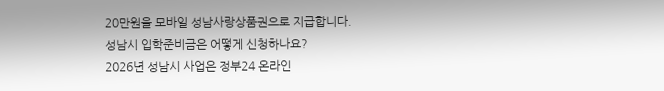20만원을 모바일 성남사랑상품권으로 지급합니다.
성남시 입학준비금은 어떻게 신청하나요?
2026년 성남시 사업은 정부24 온라인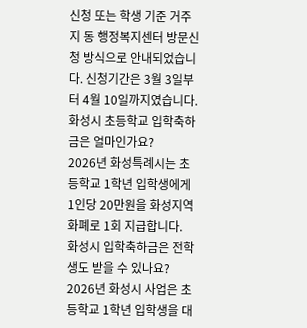신청 또는 학생 기준 거주지 동 행정복지센터 방문신청 방식으로 안내되었습니다. 신청기간은 3월 3일부터 4월 10일까지였습니다.
화성시 초등학교 입학축하금은 얼마인가요?
2026년 화성특례시는 초등학교 1학년 입학생에게 1인당 20만원을 화성지역화폐로 1회 지급합니다.
화성시 입학축하금은 전학생도 받을 수 있나요?
2026년 화성시 사업은 초등학교 1학년 입학생을 대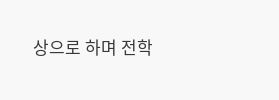상으로 하며 전학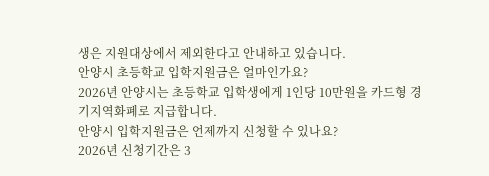생은 지원대상에서 제외한다고 안내하고 있습니다.
안양시 초등학교 입학지원금은 얼마인가요?
2026년 안양시는 초등학교 입학생에게 1인당 10만원을 카드형 경기지역화폐로 지급합니다.
안양시 입학지원금은 언제까지 신청할 수 있나요?
2026년 신청기간은 3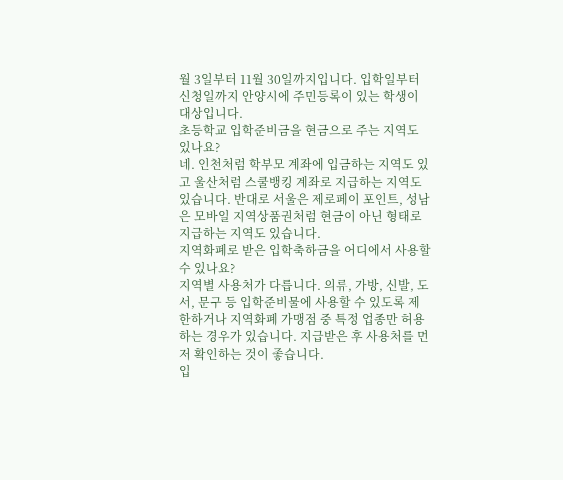월 3일부터 11월 30일까지입니다. 입학일부터 신청일까지 안양시에 주민등록이 있는 학생이 대상입니다.
초등학교 입학준비금을 현금으로 주는 지역도 있나요?
네. 인천처럼 학부모 계좌에 입금하는 지역도 있고 울산처럼 스쿨뱅킹 계좌로 지급하는 지역도 있습니다. 반대로 서울은 제로페이 포인트, 성남은 모바일 지역상품권처럼 현금이 아닌 형태로 지급하는 지역도 있습니다.
지역화폐로 받은 입학축하금을 어디에서 사용할 수 있나요?
지역별 사용처가 다릅니다. 의류, 가방, 신발, 도서, 문구 등 입학준비물에 사용할 수 있도록 제한하거나 지역화폐 가맹점 중 특정 업종만 허용하는 경우가 있습니다. 지급받은 후 사용처를 먼저 확인하는 것이 좋습니다.
입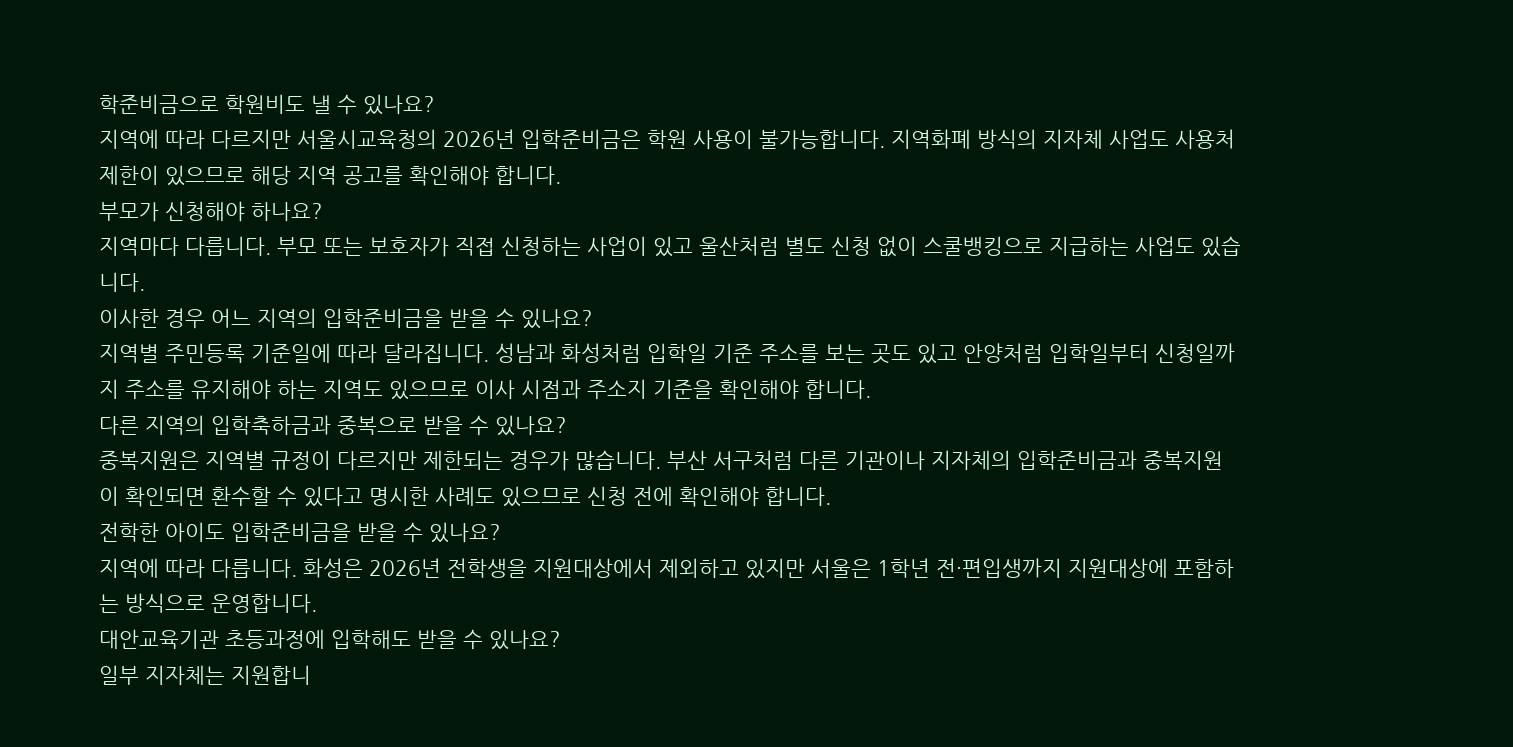학준비금으로 학원비도 낼 수 있나요?
지역에 따라 다르지만 서울시교육청의 2026년 입학준비금은 학원 사용이 불가능합니다. 지역화폐 방식의 지자체 사업도 사용처 제한이 있으므로 해당 지역 공고를 확인해야 합니다.
부모가 신청해야 하나요?
지역마다 다릅니다. 부모 또는 보호자가 직접 신청하는 사업이 있고 울산처럼 별도 신청 없이 스쿨뱅킹으로 지급하는 사업도 있습니다.
이사한 경우 어느 지역의 입학준비금을 받을 수 있나요?
지역별 주민등록 기준일에 따라 달라집니다. 성남과 화성처럼 입학일 기준 주소를 보는 곳도 있고 안양처럼 입학일부터 신청일까지 주소를 유지해야 하는 지역도 있으므로 이사 시점과 주소지 기준을 확인해야 합니다.
다른 지역의 입학축하금과 중복으로 받을 수 있나요?
중복지원은 지역별 규정이 다르지만 제한되는 경우가 많습니다. 부산 서구처럼 다른 기관이나 지자체의 입학준비금과 중복지원이 확인되면 환수할 수 있다고 명시한 사례도 있으므로 신청 전에 확인해야 합니다.
전학한 아이도 입학준비금을 받을 수 있나요?
지역에 따라 다릅니다. 화성은 2026년 전학생을 지원대상에서 제외하고 있지만 서울은 1학년 전·편입생까지 지원대상에 포함하는 방식으로 운영합니다.
대안교육기관 초등과정에 입학해도 받을 수 있나요?
일부 지자체는 지원합니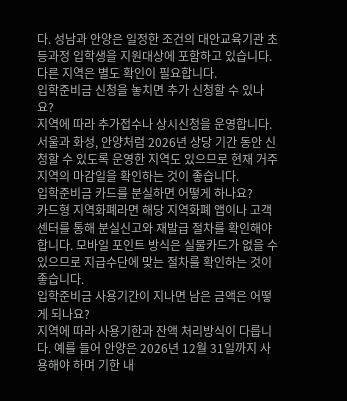다. 성남과 안양은 일정한 조건의 대안교육기관 초등과정 입학생을 지원대상에 포함하고 있습니다. 다른 지역은 별도 확인이 필요합니다.
입학준비금 신청을 놓치면 추가 신청할 수 있나요?
지역에 따라 추가접수나 상시신청을 운영합니다. 서울과 화성, 안양처럼 2026년 상당 기간 동안 신청할 수 있도록 운영한 지역도 있으므로 현재 거주지역의 마감일을 확인하는 것이 좋습니다.
입학준비금 카드를 분실하면 어떻게 하나요?
카드형 지역화폐라면 해당 지역화폐 앱이나 고객센터를 통해 분실신고와 재발급 절차를 확인해야 합니다. 모바일 포인트 방식은 실물카드가 없을 수 있으므로 지급수단에 맞는 절차를 확인하는 것이 좋습니다.
입학준비금 사용기간이 지나면 남은 금액은 어떻게 되나요?
지역에 따라 사용기한과 잔액 처리방식이 다릅니다. 예를 들어 안양은 2026년 12월 31일까지 사용해야 하며 기한 내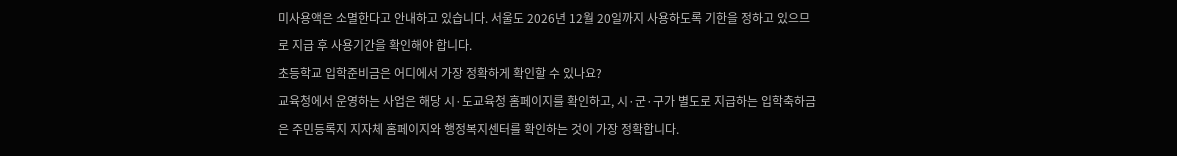미사용액은 소멸한다고 안내하고 있습니다. 서울도 2026년 12월 20일까지 사용하도록 기한을 정하고 있으므로 지급 후 사용기간을 확인해야 합니다.
초등학교 입학준비금은 어디에서 가장 정확하게 확인할 수 있나요?
교육청에서 운영하는 사업은 해당 시·도교육청 홈페이지를 확인하고, 시·군·구가 별도로 지급하는 입학축하금은 주민등록지 지자체 홈페이지와 행정복지센터를 확인하는 것이 가장 정확합니다.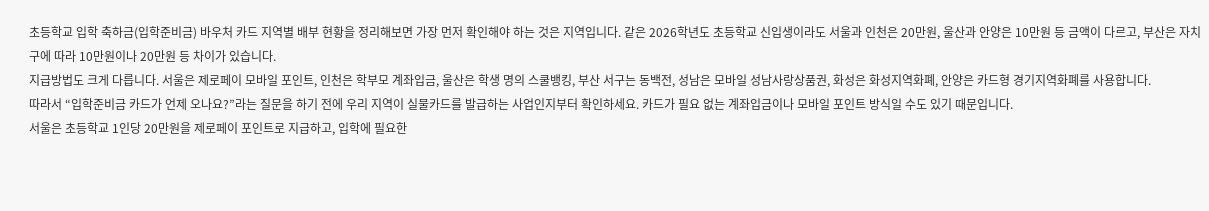초등학교 입학 축하금(입학준비금) 바우처 카드 지역별 배부 현황을 정리해보면 가장 먼저 확인해야 하는 것은 지역입니다. 같은 2026학년도 초등학교 신입생이라도 서울과 인천은 20만원, 울산과 안양은 10만원 등 금액이 다르고, 부산은 자치구에 따라 10만원이나 20만원 등 차이가 있습니다.
지급방법도 크게 다릅니다. 서울은 제로페이 모바일 포인트, 인천은 학부모 계좌입금, 울산은 학생 명의 스쿨뱅킹, 부산 서구는 동백전, 성남은 모바일 성남사랑상품권, 화성은 화성지역화폐, 안양은 카드형 경기지역화폐를 사용합니다.
따라서 “입학준비금 카드가 언제 오나요?”라는 질문을 하기 전에 우리 지역이 실물카드를 발급하는 사업인지부터 확인하세요. 카드가 필요 없는 계좌입금이나 모바일 포인트 방식일 수도 있기 때문입니다.
서울은 초등학교 1인당 20만원을 제로페이 포인트로 지급하고, 입학에 필요한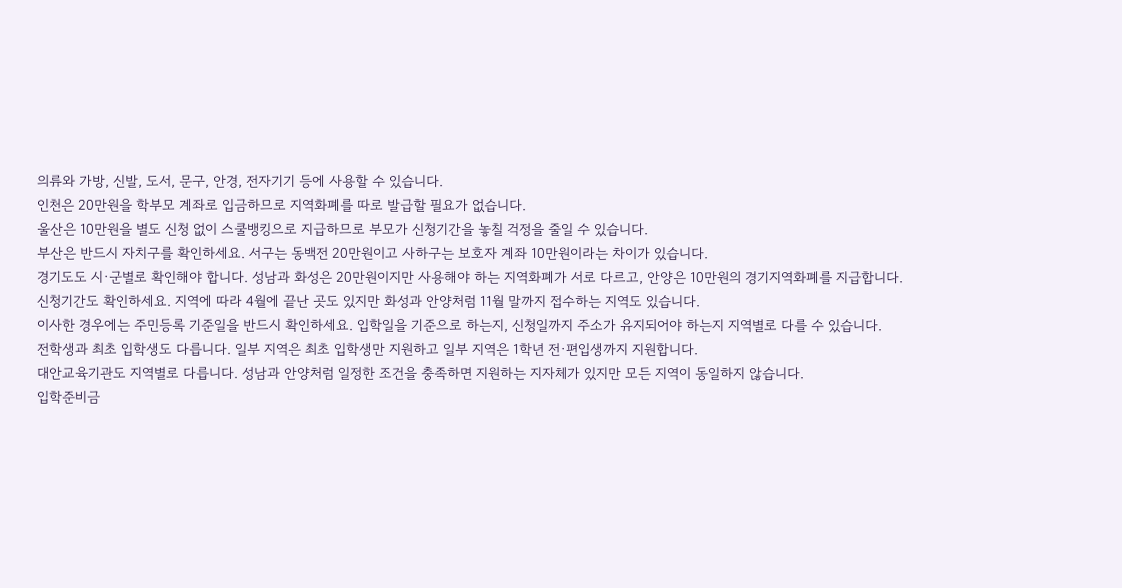의류와 가방, 신발, 도서, 문구, 안경, 전자기기 등에 사용할 수 있습니다.
인천은 20만원을 학부모 계좌로 입금하므로 지역화폐를 따로 발급할 필요가 없습니다.
울산은 10만원을 별도 신청 없이 스쿨뱅킹으로 지급하므로 부모가 신청기간을 놓칠 걱정을 줄일 수 있습니다.
부산은 반드시 자치구를 확인하세요. 서구는 동백전 20만원이고 사하구는 보호자 계좌 10만원이라는 차이가 있습니다.
경기도도 시·군별로 확인해야 합니다. 성남과 화성은 20만원이지만 사용해야 하는 지역화폐가 서로 다르고, 안양은 10만원의 경기지역화폐를 지급합니다.
신청기간도 확인하세요. 지역에 따라 4월에 끝난 곳도 있지만 화성과 안양처럼 11월 말까지 접수하는 지역도 있습니다.
이사한 경우에는 주민등록 기준일을 반드시 확인하세요. 입학일을 기준으로 하는지, 신청일까지 주소가 유지되어야 하는지 지역별로 다를 수 있습니다.
전학생과 최초 입학생도 다릅니다. 일부 지역은 최초 입학생만 지원하고 일부 지역은 1학년 전·편입생까지 지원합니다.
대안교육기관도 지역별로 다릅니다. 성남과 안양처럼 일정한 조건을 충족하면 지원하는 지자체가 있지만 모든 지역이 동일하지 않습니다.
입학준비금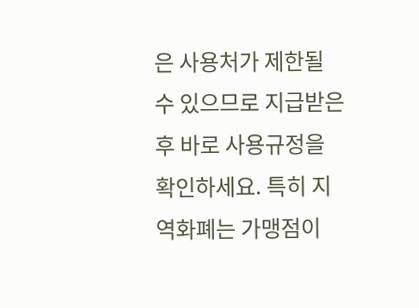은 사용처가 제한될 수 있으므로 지급받은 후 바로 사용규정을 확인하세요. 특히 지역화폐는 가맹점이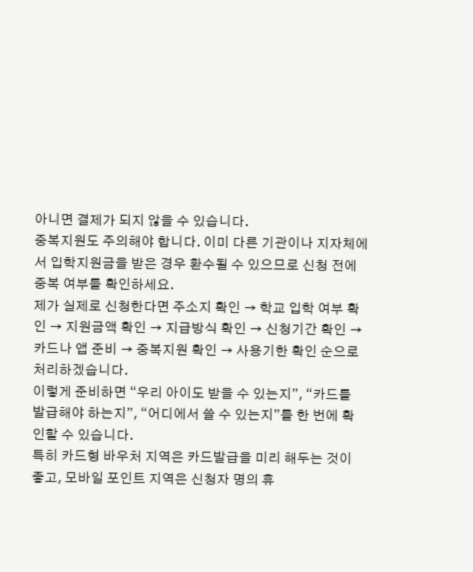아니면 결제가 되지 않을 수 있습니다.
중복지원도 주의해야 합니다. 이미 다른 기관이나 지자체에서 입학지원금을 받은 경우 환수될 수 있으므로 신청 전에 중복 여부를 확인하세요.
제가 실제로 신청한다면 주소지 확인 → 학교 입학 여부 확인 → 지원금액 확인 → 지급방식 확인 → 신청기간 확인 → 카드나 앱 준비 → 중복지원 확인 → 사용기한 확인 순으로 처리하겠습니다.
이렇게 준비하면 “우리 아이도 받을 수 있는지”, “카드를 발급해야 하는지”, “어디에서 쓸 수 있는지”를 한 번에 확인할 수 있습니다.
특히 카드형 바우처 지역은 카드발급을 미리 해두는 것이 좋고, 모바일 포인트 지역은 신청자 명의 휴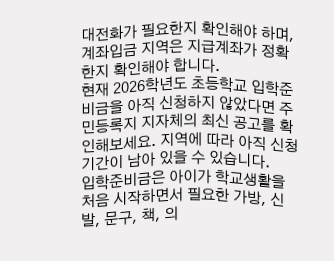대전화가 필요한지 확인해야 하며, 계좌입금 지역은 지급계좌가 정확한지 확인해야 합니다.
현재 2026학년도 초등학교 입학준비금을 아직 신청하지 않았다면 주민등록지 지자체의 최신 공고를 확인해보세요. 지역에 따라 아직 신청기간이 남아 있을 수 있습니다.
입학준비금은 아이가 학교생활을 처음 시작하면서 필요한 가방, 신발, 문구, 책, 의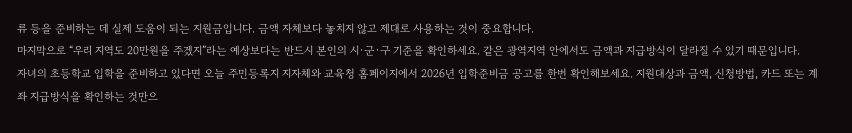류 등을 준비하는 데 실제 도움이 되는 지원금입니다. 금액 자체보다 놓치지 않고 제대로 사용하는 것이 중요합니다.
마지막으로 “우리 지역도 20만원을 주겠지”라는 예상보다는 반드시 본인의 시·군·구 기준을 확인하세요. 같은 광역지역 안에서도 금액과 지급방식이 달라질 수 있기 때문입니다.
자녀의 초등학교 입학을 준비하고 있다면 오늘 주민등록지 지자체와 교육청 홈페이지에서 2026년 입학준비금 공고를 한번 확인해보세요. 지원대상과 금액, 신청방법, 카드 또는 계좌 지급방식을 확인하는 것만으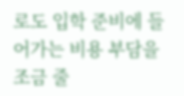로도 입학 준비에 들어가는 비용 부담을 조금 줄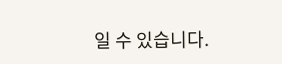일 수 있습니다.